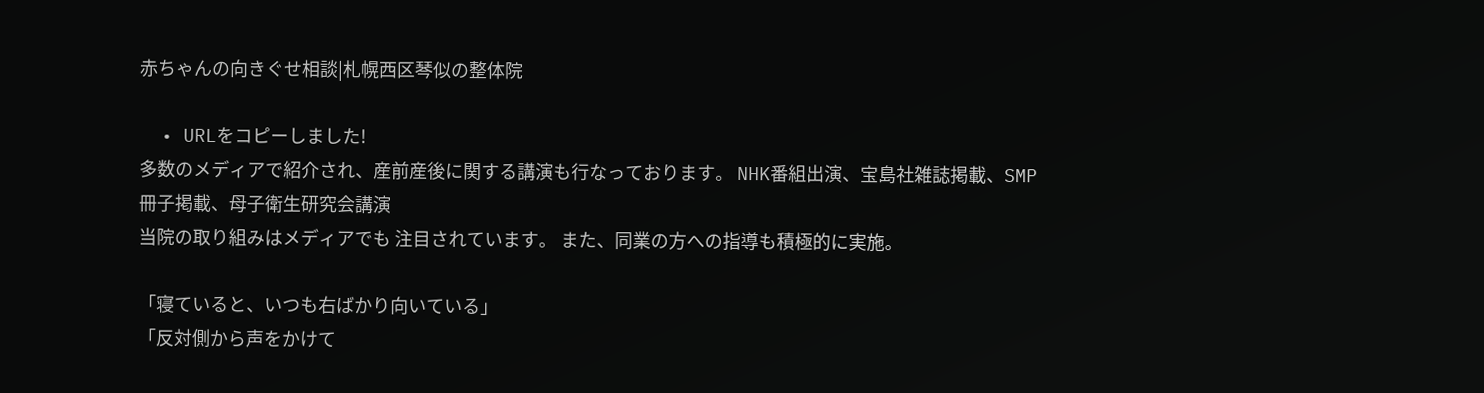赤ちゃんの向きぐせ相談|札幌西区琴似の整体院

  • URLをコピーしました!
多数のメディアで紹介され、産前産後に関する講演も行なっております。 NHK番組出演、宝島社雑誌掲載、SMP冊子掲載、母子衛生研究会講演
当院の取り組みはメディアでも 注目されています。 また、同業の方への指導も積極的に実施。

「寝ていると、いつも右ばかり向いている」
「反対側から声をかけて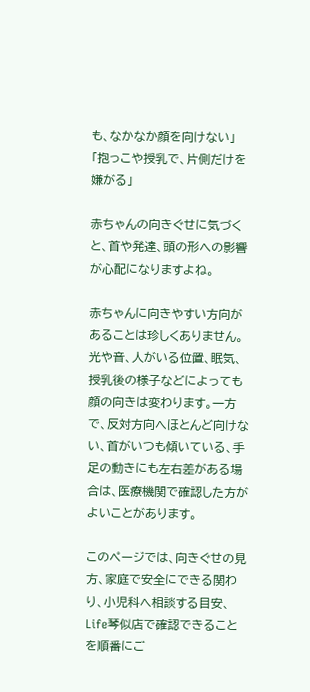も、なかなか顔を向けない」
「抱っこや授乳で、片側だけを嫌がる」

赤ちゃんの向きぐせに気づくと、首や発達、頭の形への影響が心配になりますよね。

赤ちゃんに向きやすい方向があることは珍しくありません。光や音、人がいる位置、眠気、授乳後の様子などによっても顔の向きは変わります。一方で、反対方向へほとんど向けない、首がいつも傾いている、手足の動きにも左右差がある場合は、医療機関で確認した方がよいことがあります。

このページでは、向きぐせの見方、家庭で安全にできる関わり、小児科へ相談する目安、Life琴似店で確認できることを順番にご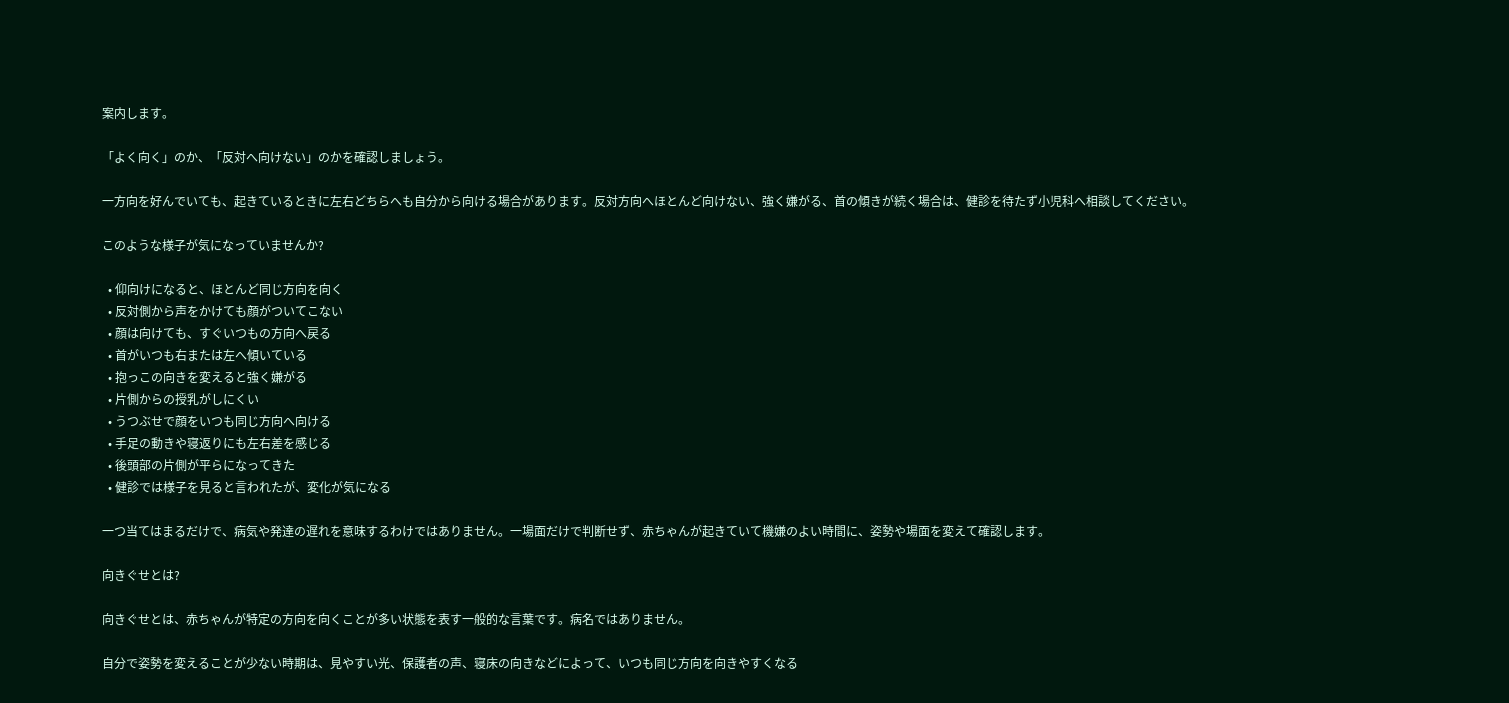案内します。

「よく向く」のか、「反対へ向けない」のかを確認しましょう。

一方向を好んでいても、起きているときに左右どちらへも自分から向ける場合があります。反対方向へほとんど向けない、強く嫌がる、首の傾きが続く場合は、健診を待たず小児科へ相談してください。

このような様子が気になっていませんか?

  • 仰向けになると、ほとんど同じ方向を向く
  • 反対側から声をかけても顔がついてこない
  • 顔は向けても、すぐいつもの方向へ戻る
  • 首がいつも右または左へ傾いている
  • 抱っこの向きを変えると強く嫌がる
  • 片側からの授乳がしにくい
  • うつぶせで顔をいつも同じ方向へ向ける
  • 手足の動きや寝返りにも左右差を感じる
  • 後頭部の片側が平らになってきた
  • 健診では様子を見ると言われたが、変化が気になる

一つ当てはまるだけで、病気や発達の遅れを意味するわけではありません。一場面だけで判断せず、赤ちゃんが起きていて機嫌のよい時間に、姿勢や場面を変えて確認します。

向きぐせとは?

向きぐせとは、赤ちゃんが特定の方向を向くことが多い状態を表す一般的な言葉です。病名ではありません。

自分で姿勢を変えることが少ない時期は、見やすい光、保護者の声、寝床の向きなどによって、いつも同じ方向を向きやすくなる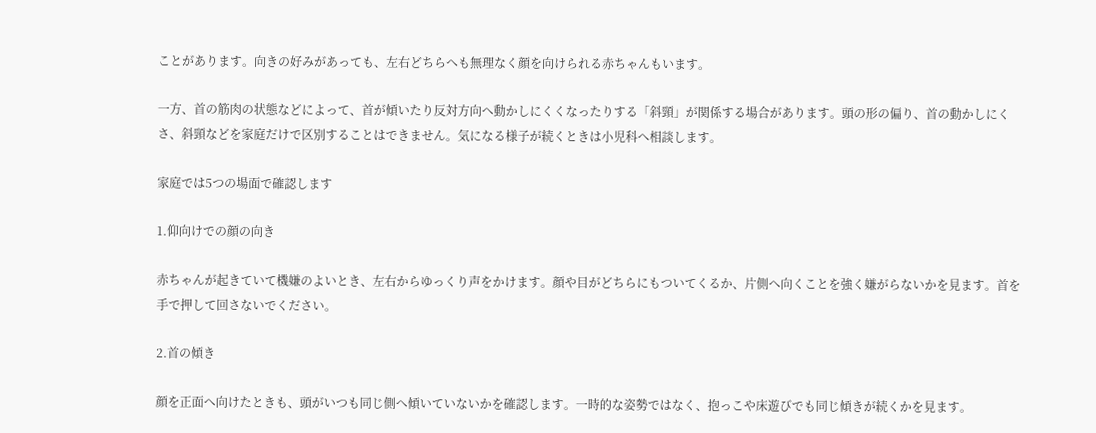ことがあります。向きの好みがあっても、左右どちらへも無理なく顔を向けられる赤ちゃんもいます。

一方、首の筋肉の状態などによって、首が傾いたり反対方向へ動かしにくくなったりする「斜頸」が関係する場合があります。頭の形の偏り、首の動かしにくさ、斜頸などを家庭だけで区別することはできません。気になる様子が続くときは小児科へ相談します。

家庭では5つの場面で確認します

1.仰向けでの顔の向き

赤ちゃんが起きていて機嫌のよいとき、左右からゆっくり声をかけます。顔や目がどちらにもついてくるか、片側へ向くことを強く嫌がらないかを見ます。首を手で押して回さないでください。

2.首の傾き

顔を正面へ向けたときも、頭がいつも同じ側へ傾いていないかを確認します。一時的な姿勢ではなく、抱っこや床遊びでも同じ傾きが続くかを見ます。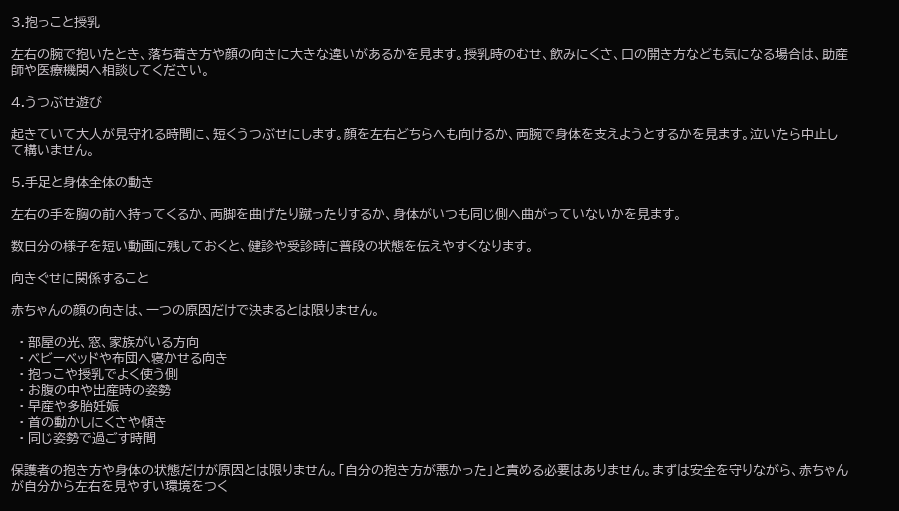3.抱っこと授乳

左右の腕で抱いたとき、落ち着き方や顔の向きに大きな違いがあるかを見ます。授乳時のむせ、飲みにくさ、口の開き方なども気になる場合は、助産師や医療機関へ相談してください。

4.うつぶせ遊び

起きていて大人が見守れる時間に、短くうつぶせにします。顔を左右どちらへも向けるか、両腕で身体を支えようとするかを見ます。泣いたら中止して構いません。

5.手足と身体全体の動き

左右の手を胸の前へ持ってくるか、両脚を曲げたり蹴ったりするか、身体がいつも同じ側へ曲がっていないかを見ます。

数日分の様子を短い動画に残しておくと、健診や受診時に普段の状態を伝えやすくなります。

向きぐせに関係すること

赤ちゃんの顔の向きは、一つの原因だけで決まるとは限りません。

  • 部屋の光、窓、家族がいる方向
  • ベビーベッドや布団へ寝かせる向き
  • 抱っこや授乳でよく使う側
  • お腹の中や出産時の姿勢
  • 早産や多胎妊娠
  • 首の動かしにくさや傾き
  • 同じ姿勢で過ごす時間

保護者の抱き方や身体の状態だけが原因とは限りません。「自分の抱き方が悪かった」と責める必要はありません。まずは安全を守りながら、赤ちゃんが自分から左右を見やすい環境をつく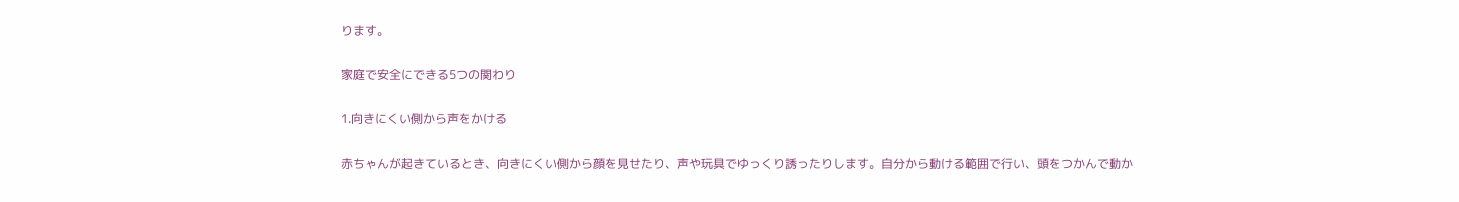ります。

家庭で安全にできる5つの関わり

1.向きにくい側から声をかける

赤ちゃんが起きているとき、向きにくい側から顔を見せたり、声や玩具でゆっくり誘ったりします。自分から動ける範囲で行い、頭をつかんで動か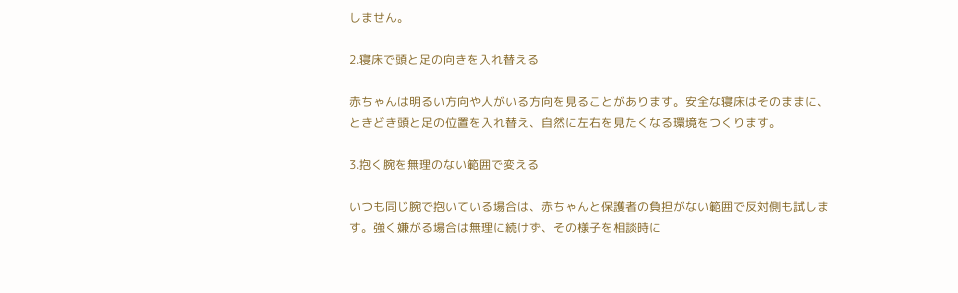しません。

2.寝床で頭と足の向きを入れ替える

赤ちゃんは明るい方向や人がいる方向を見ることがあります。安全な寝床はそのままに、ときどき頭と足の位置を入れ替え、自然に左右を見たくなる環境をつくります。

3.抱く腕を無理のない範囲で変える

いつも同じ腕で抱いている場合は、赤ちゃんと保護者の負担がない範囲で反対側も試します。強く嫌がる場合は無理に続けず、その様子を相談時に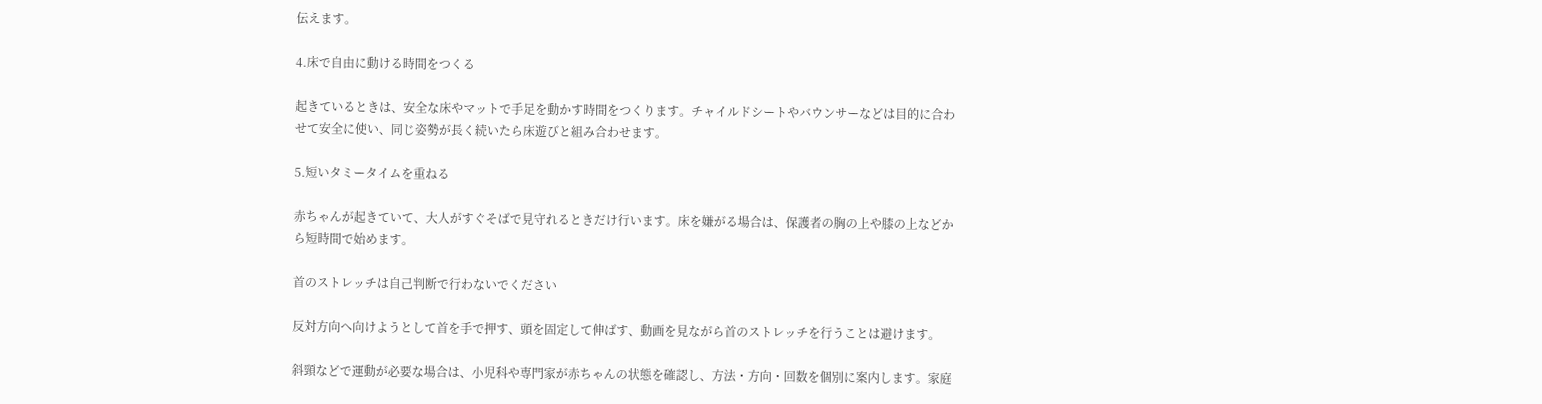伝えます。

4.床で自由に動ける時間をつくる

起きているときは、安全な床やマットで手足を動かす時間をつくります。チャイルドシートやバウンサーなどは目的に合わせて安全に使い、同じ姿勢が長く続いたら床遊びと組み合わせます。

5.短いタミータイムを重ねる

赤ちゃんが起きていて、大人がすぐそばで見守れるときだけ行います。床を嫌がる場合は、保護者の胸の上や膝の上などから短時間で始めます。

首のストレッチは自己判断で行わないでください

反対方向へ向けようとして首を手で押す、頭を固定して伸ばす、動画を見ながら首のストレッチを行うことは避けます。

斜頸などで運動が必要な場合は、小児科や専門家が赤ちゃんの状態を確認し、方法・方向・回数を個別に案内します。家庭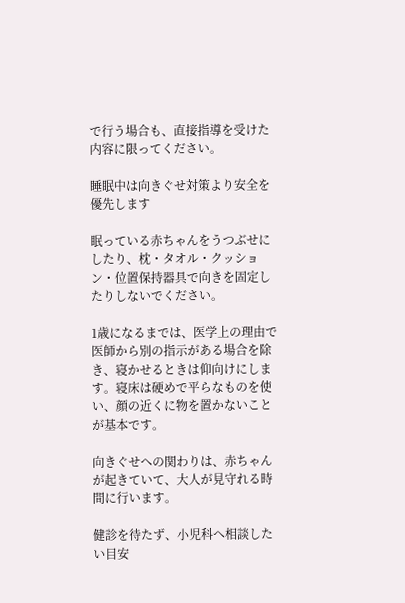で行う場合も、直接指導を受けた内容に限ってください。

睡眠中は向きぐせ対策より安全を優先します

眠っている赤ちゃんをうつぶせにしたり、枕・タオル・クッション・位置保持器具で向きを固定したりしないでください。

1歳になるまでは、医学上の理由で医師から別の指示がある場合を除き、寝かせるときは仰向けにします。寝床は硬めで平らなものを使い、顔の近くに物を置かないことが基本です。

向きぐせへの関わりは、赤ちゃんが起きていて、大人が見守れる時間に行います。

健診を待たず、小児科へ相談したい目安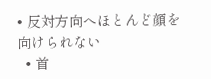• 反対方向へほとんど顔を向けられない
  • 首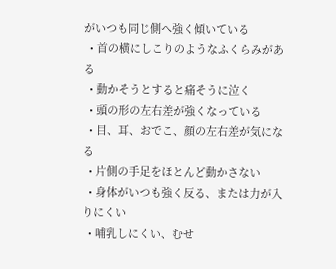がいつも同じ側へ強く傾いている
  • 首の横にしこりのようなふくらみがある
  • 動かそうとすると痛そうに泣く
  • 頭の形の左右差が強くなっている
  • 目、耳、おでこ、顔の左右差が気になる
  • 片側の手足をほとんど動かさない
  • 身体がいつも強く反る、または力が入りにくい
  • 哺乳しにくい、むせ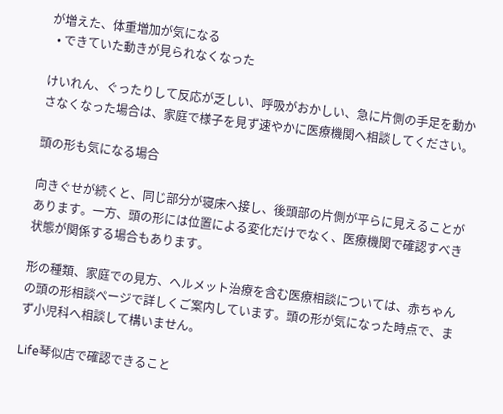が増えた、体重増加が気になる
  • できていた動きが見られなくなった

けいれん、ぐったりして反応が乏しい、呼吸がおかしい、急に片側の手足を動かさなくなった場合は、家庭で様子を見ず速やかに医療機関へ相談してください。

頭の形も気になる場合

向きぐせが続くと、同じ部分が寝床へ接し、後頭部の片側が平らに見えることがあります。一方、頭の形には位置による変化だけでなく、医療機関で確認すべき状態が関係する場合もあります。

形の種類、家庭での見方、ヘルメット治療を含む医療相談については、赤ちゃんの頭の形相談ページで詳しくご案内しています。頭の形が気になった時点で、まず小児科へ相談して構いません。

Life琴似店で確認できること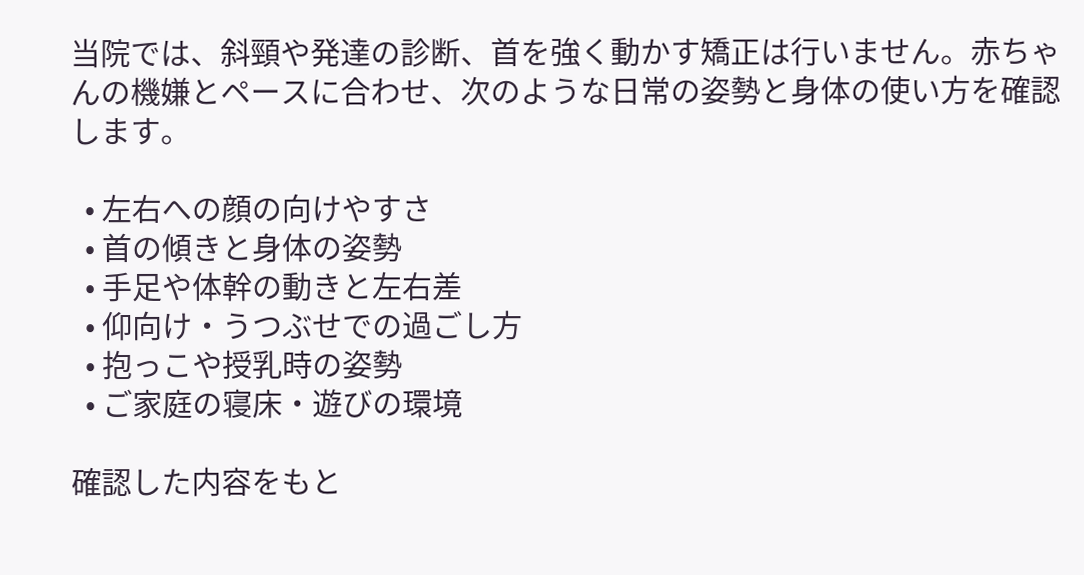当院では、斜頸や発達の診断、首を強く動かす矯正は行いません。赤ちゃんの機嫌とペースに合わせ、次のような日常の姿勢と身体の使い方を確認します。

  • 左右への顔の向けやすさ
  • 首の傾きと身体の姿勢
  • 手足や体幹の動きと左右差
  • 仰向け・うつぶせでの過ごし方
  • 抱っこや授乳時の姿勢
  • ご家庭の寝床・遊びの環境

確認した内容をもと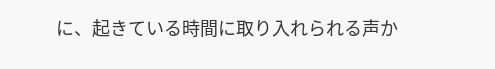に、起きている時間に取り入れられる声か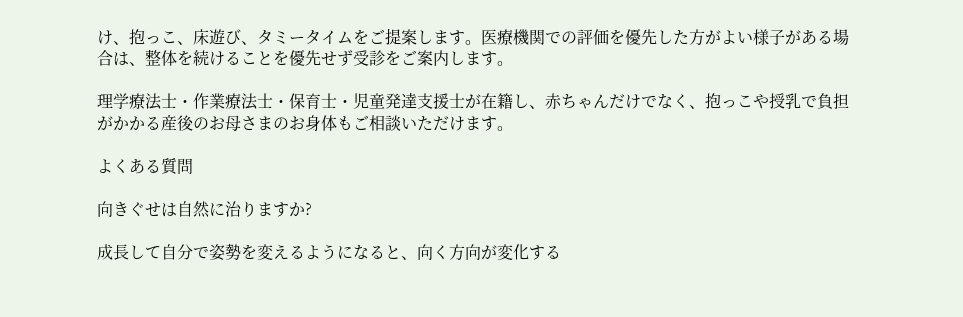け、抱っこ、床遊び、タミータイムをご提案します。医療機関での評価を優先した方がよい様子がある場合は、整体を続けることを優先せず受診をご案内します。

理学療法士・作業療法士・保育士・児童発達支援士が在籍し、赤ちゃんだけでなく、抱っこや授乳で負担がかかる産後のお母さまのお身体もご相談いただけます。

よくある質問

向きぐせは自然に治りますか?

成長して自分で姿勢を変えるようになると、向く方向が変化する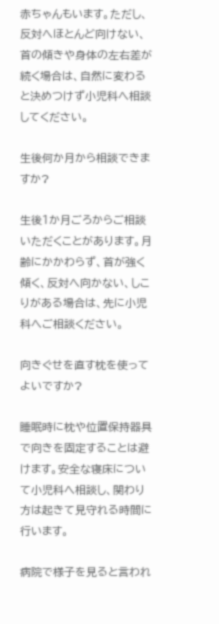赤ちゃんもいます。ただし、反対へほとんど向けない、首の傾きや身体の左右差が続く場合は、自然に変わると決めつけず小児科へ相談してください。

生後何か月から相談できますか?

生後1か月ごろからご相談いただくことがあります。月齢にかかわらず、首が強く傾く、反対へ向かない、しこりがある場合は、先に小児科へご相談ください。

向きぐせを直す枕を使ってよいですか?

睡眠時に枕や位置保持器具で向きを固定することは避けます。安全な寝床について小児科へ相談し、関わり方は起きて見守れる時間に行います。

病院で様子を見ると言われ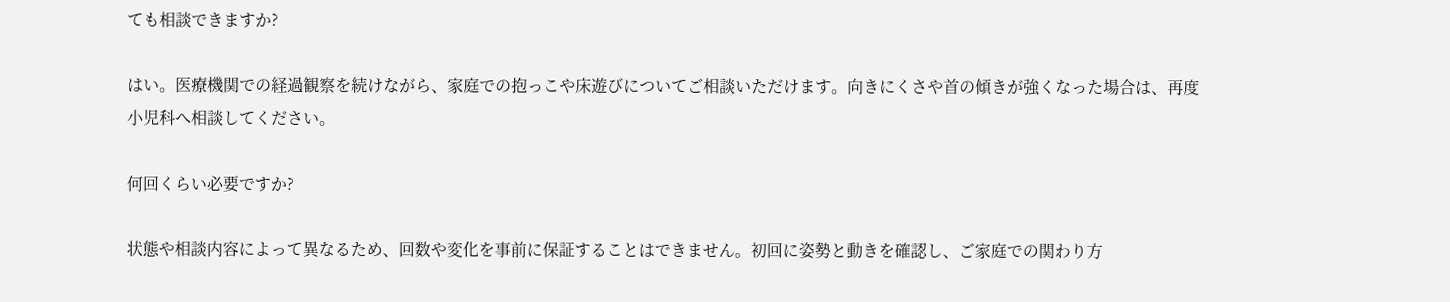ても相談できますか?

はい。医療機関での経過観察を続けながら、家庭での抱っこや床遊びについてご相談いただけます。向きにくさや首の傾きが強くなった場合は、再度小児科へ相談してください。

何回くらい必要ですか?

状態や相談内容によって異なるため、回数や変化を事前に保証することはできません。初回に姿勢と動きを確認し、ご家庭での関わり方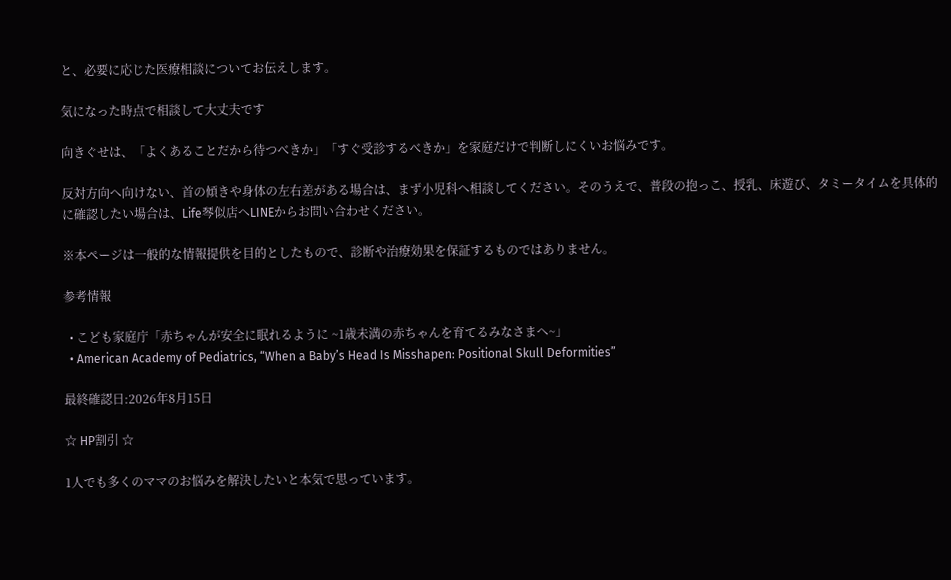と、必要に応じた医療相談についてお伝えします。

気になった時点で相談して大丈夫です

向きぐせは、「よくあることだから待つべきか」「すぐ受診するべきか」を家庭だけで判断しにくいお悩みです。

反対方向へ向けない、首の傾きや身体の左右差がある場合は、まず小児科へ相談してください。そのうえで、普段の抱っこ、授乳、床遊び、タミータイムを具体的に確認したい場合は、Life琴似店へLINEからお問い合わせください。

※本ページは一般的な情報提供を目的としたもので、診断や治療効果を保証するものではありません。

参考情報

  • こども家庭庁「赤ちゃんが安全に眠れるように ~1歳未満の赤ちゃんを育てるみなさまへ~」
  • American Academy of Pediatrics, “When a Baby’s Head Is Misshapen: Positional Skull Deformities”

最終確認日:2026年8月15日

☆ HP割引 ☆

1人でも多くのママのお悩みを解決したいと本気で思っています。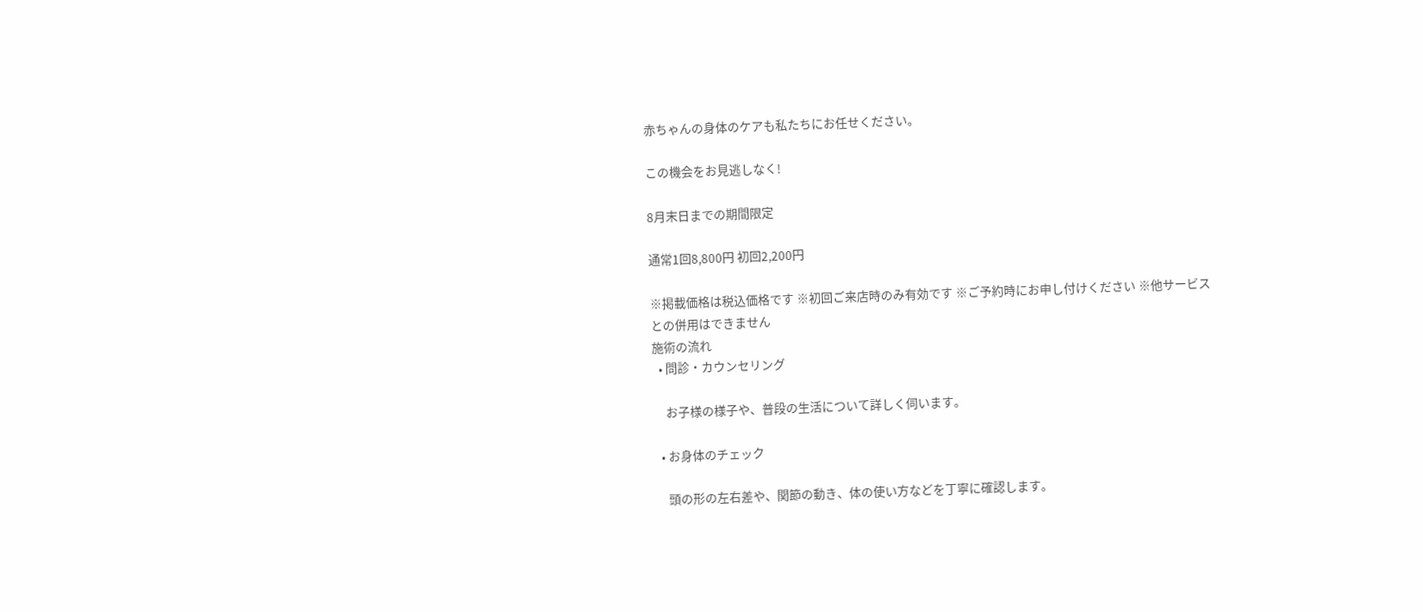赤ちゃんの身体のケアも私たちにお任せください。

この機会をお見逃しなく!

8月末日までの期間限定

通常1回8,800円 初回2,200円

※掲載価格は税込価格です ※初回ご来店時のみ有効です ※ご予約時にお申し付けください ※他サービスとの併用はできません
施術の流れ
  • 問診・カウンセリング

    お子様の様子や、普段の生活について詳しく伺います。

  • お身体のチェック

    頭の形の左右差や、関節の動き、体の使い方などを丁寧に確認します。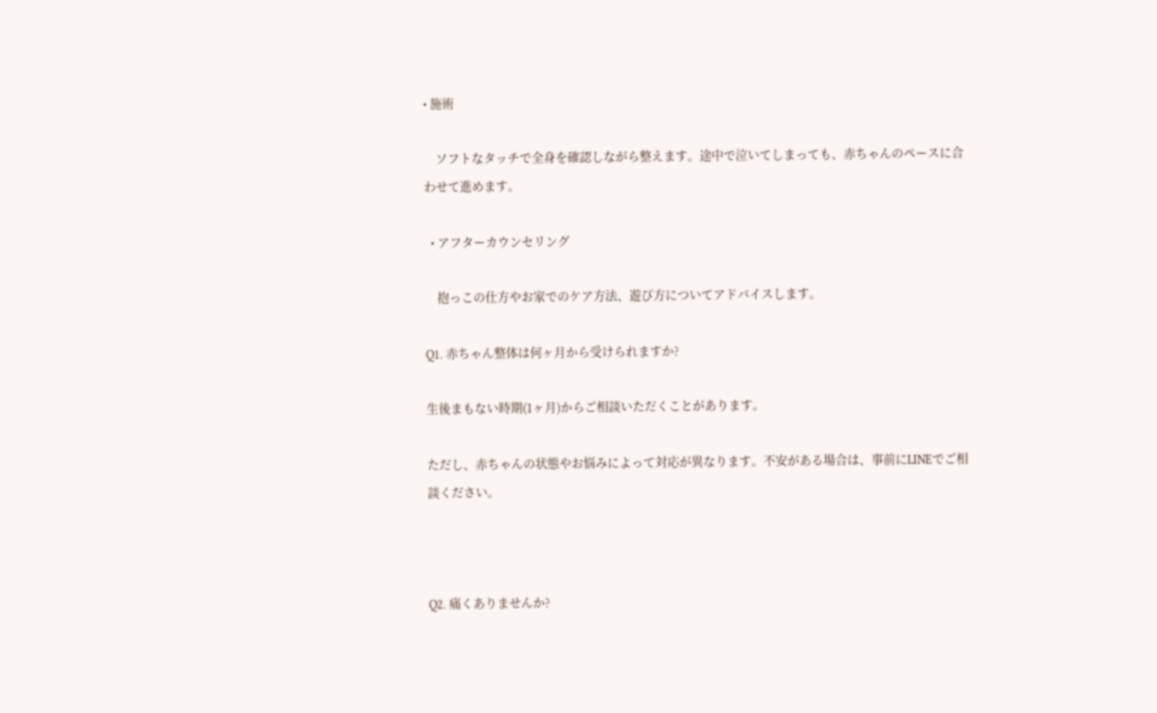• 施術

    ソフトなタッチで全身を確認しながら整えます。途中で泣いてしまっても、赤ちゃんのペースに合わせて進めます。

  • アフターカウンセリング

    抱っこの仕方やお家でのケア方法、遊び方についてアドバイスします。

Q1. 赤ちゃん整体は何ヶ月から受けられますか?

生後まもない時期(1ヶ月)からご相談いただくことがあります。

ただし、赤ちゃんの状態やお悩みによって対応が異なります。不安がある場合は、事前にLINEでご相談ください。



Q2. 痛くありませんか?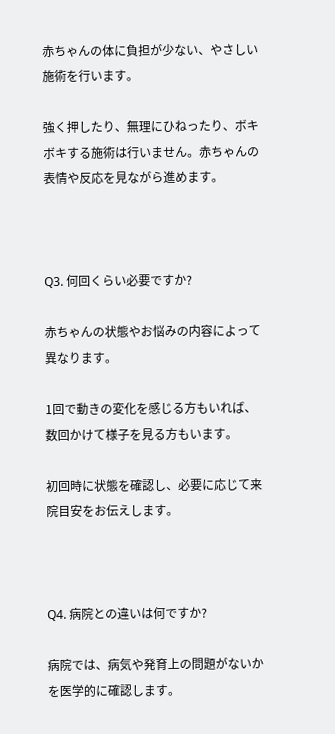赤ちゃんの体に負担が少ない、やさしい施術を行います。

強く押したり、無理にひねったり、ボキボキする施術は行いません。赤ちゃんの表情や反応を見ながら進めます。



Q3. 何回くらい必要ですか?

赤ちゃんの状態やお悩みの内容によって異なります。

1回で動きの変化を感じる方もいれば、数回かけて様子を見る方もいます。

初回時に状態を確認し、必要に応じて来院目安をお伝えします。



Q4. 病院との違いは何ですか?

病院では、病気や発育上の問題がないかを医学的に確認します。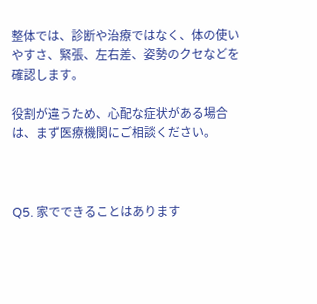整体では、診断や治療ではなく、体の使いやすさ、緊張、左右差、姿勢のクセなどを確認します。

役割が違うため、心配な症状がある場合は、まず医療機関にご相談ください。



Q5. 家でできることはあります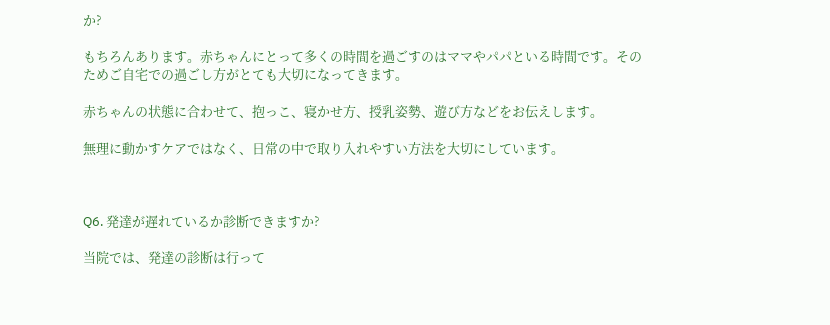か?

もちろんあります。赤ちゃんにとって多くの時間を過ごすのはママやパパといる時間です。そのためご自宅での過ごし方がとても大切になってきます。

赤ちゃんの状態に合わせて、抱っこ、寝かせ方、授乳姿勢、遊び方などをお伝えします。

無理に動かすケアではなく、日常の中で取り入れやすい方法を大切にしています。



Q6. 発達が遅れているか診断できますか?

当院では、発達の診断は行って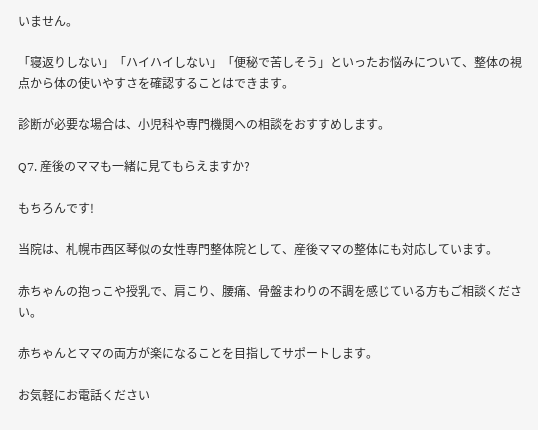いません。

「寝返りしない」「ハイハイしない」「便秘で苦しそう」といったお悩みについて、整体の視点から体の使いやすさを確認することはできます。

診断が必要な場合は、小児科や専門機関への相談をおすすめします。

Q7. 産後のママも一緒に見てもらえますか?

もちろんです!

当院は、札幌市西区琴似の女性専門整体院として、産後ママの整体にも対応しています。

赤ちゃんの抱っこや授乳で、肩こり、腰痛、骨盤まわりの不調を感じている方もご相談ください。

赤ちゃんとママの両方が楽になることを目指してサポートします。

お気軽にお電話ください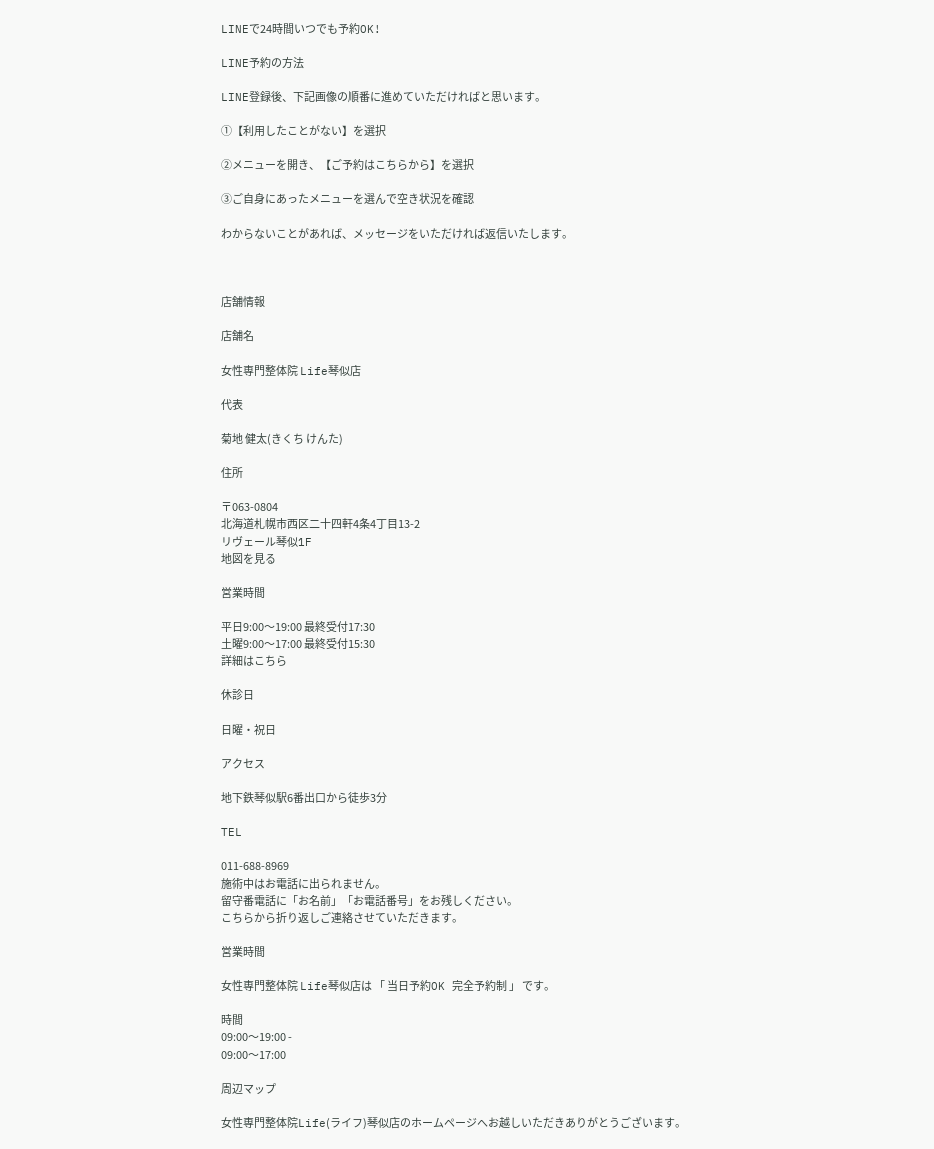LINEで24時間いつでも予約OK!

LINE予約の方法

LINE登録後、下記画像の順番に進めていただければと思います。

①【利用したことがない】を選択

②メニューを開き、【ご予約はこちらから】を選択

③ご自身にあったメニューを選んで空き状況を確認

わからないことがあれば、メッセージをいただければ返信いたします。



店舗情報

店舗名

女性専門整体院 Life琴似店

代表

菊地 健太(きくち けんた)

住所

〒063-0804
北海道札幌市西区二十四軒4条4丁目13-2
リヴェール琴似1F
地図を見る

営業時間

平日9:00〜19:00 最終受付17:30
土曜9:00〜17:00 最終受付15:30
詳細はこちら

休診日

日曜・祝日

アクセス

地下鉄琴似駅6番出口から徒歩3分

TEL

011-688-8969
施術中はお電話に出られません。
留守番電話に「お名前」「お電話番号」をお残しください。
こちらから折り返しご連絡させていただきます。

営業時間

女性専門整体院 Life琴似店は 「 当日予約OK 完全予約制 」 です。

時間
09:00〜19:00 -
09:00〜17:00

周辺マップ

女性専門整体院Life(ライフ)琴似店のホームページへお越しいただきありがとうございます。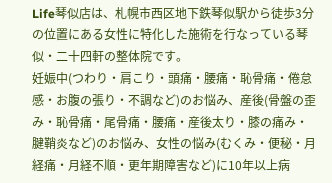Life琴似店は、札幌市西区地下鉄琴似駅から徒歩3分の位置にある女性に特化した施術を行なっている琴似・二十四軒の整体院です。
妊娠中(つわり・肩こり・頭痛・腰痛・恥骨痛・倦怠感・お腹の張り・不調など)のお悩み、産後(骨盤の歪み・恥骨痛・尾骨痛・腰痛・産後太り・膝の痛み・腱鞘炎など)のお悩み、女性の悩み(むくみ・便秘・月経痛・月経不順・更年期障害など)に10年以上病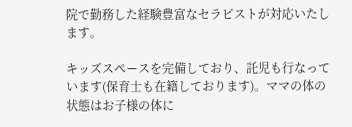院で勤務した経験豊富なセラピストが対応いたします。

キッズスペースを完備しており、託児も行なっています(保育士も在籍しております)。ママの体の状態はお子様の体に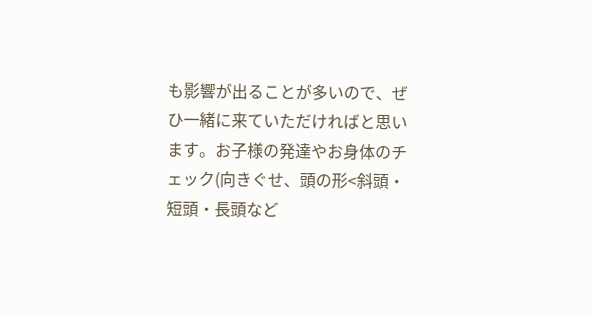も影響が出ることが多いので、ぜひ一緒に来ていただければと思います。お子様の発達やお身体のチェック(向きぐせ、頭の形<斜頭・短頭・長頭など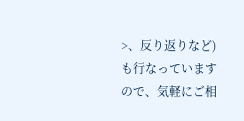>、反り返りなど)も行なっていますので、気軽にご相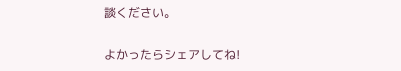談ください。

よかったらシェアしてね!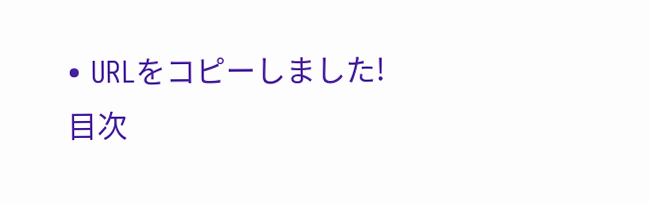• URLをコピーしました!
目次